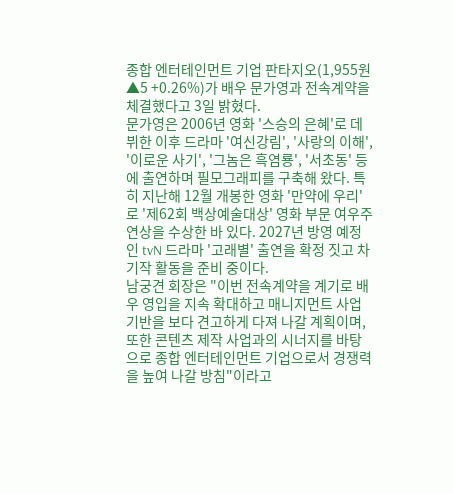종합 엔터테인먼트 기업 판타지오(1,955원 ▲5 +0.26%)가 배우 문가영과 전속계약을 체결했다고 3일 밝혔다.
문가영은 2006년 영화 '스승의 은혜'로 데뷔한 이후 드라마 '여신강림', '사랑의 이해', '이로운 사기', '그놈은 흑염룡', '서초동' 등에 출연하며 필모그래피를 구축해 왔다. 특히 지난해 12월 개봉한 영화 '만약에 우리'로 '제62회 백상예술대상' 영화 부문 여우주연상을 수상한 바 있다. 2027년 방영 예정인 tvN 드라마 '고래별' 출연을 확정 짓고 차기작 활동을 준비 중이다.
남궁견 회장은 "이번 전속계약을 계기로 배우 영입을 지속 확대하고 매니지먼트 사업 기반을 보다 견고하게 다져 나갈 계획이며, 또한 콘텐츠 제작 사업과의 시너지를 바탕으로 종합 엔터테인먼트 기업으로서 경쟁력을 높여 나갈 방침"이라고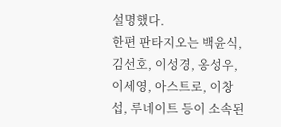설명했다.
한편 판타지오는 백윤식, 김선호, 이성경, 옹성우, 이세영, 아스트로, 이창섭, 루네이트 등이 소속된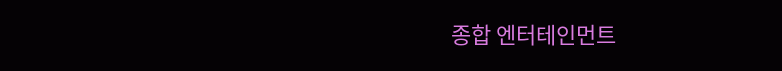종합 엔터테인먼트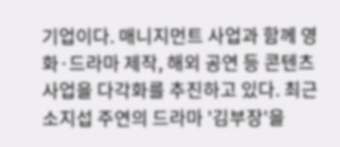기업이다. 매니지먼트 사업과 함께 영화·드라마 제작, 해외 공연 등 콘텐츠 사업을 다각화를 추진하고 있다. 최근 소지섭 주연의 드라마 '김부장'을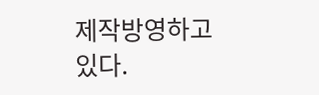제작방영하고 있다.